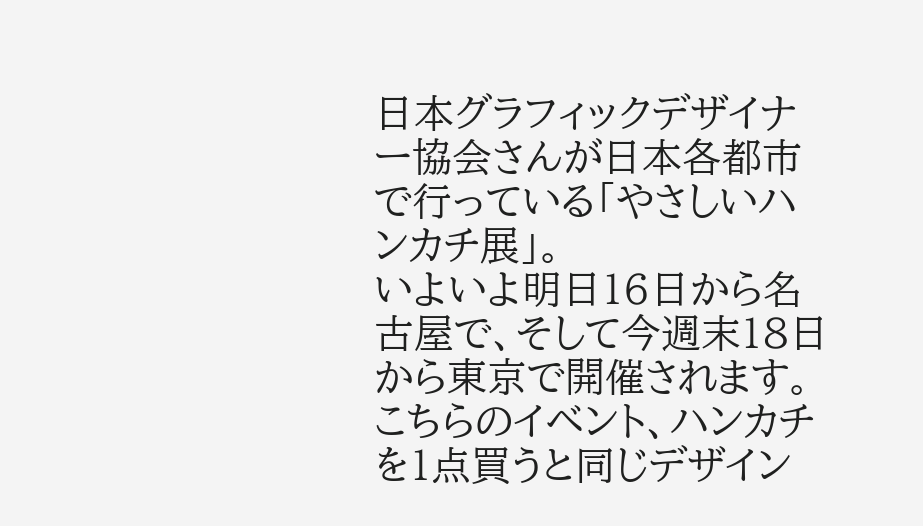日本グラフィックデザイナー協会さんが日本各都市で行っている「やさしいハンカチ展」。
いよいよ明日16日から名古屋で、そして今週末18日から東京で開催されます。
こちらのイベント、ハンカチを1点買うと同じデザイン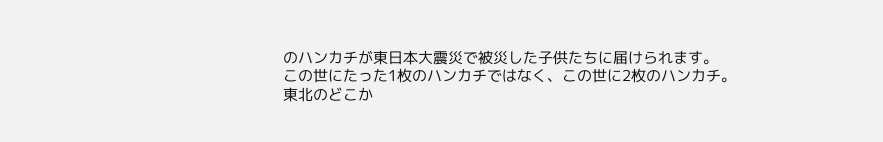のハンカチが東日本大震災で被災した子供たちに届けられます。
この世にたった1枚のハンカチではなく、この世に2枚のハンカチ。
東北のどこか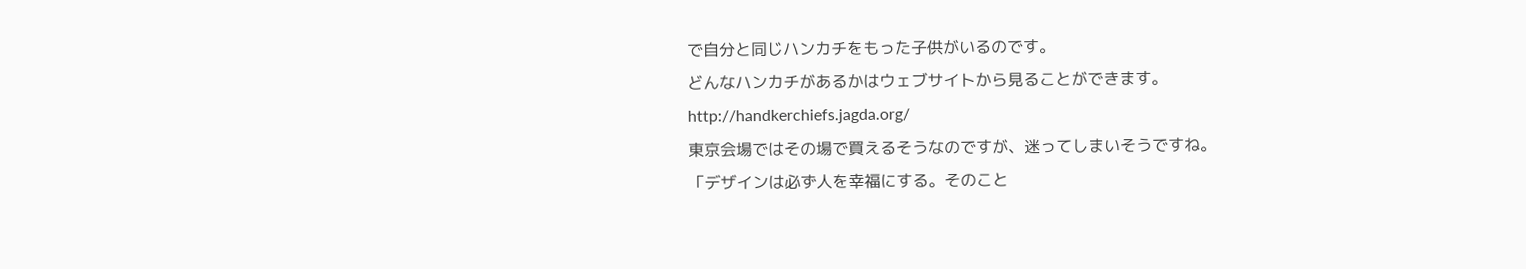で自分と同じハンカチをもった子供がいるのです。
どんなハンカチがあるかはウェブサイトから見ることができます。
http://handkerchiefs.jagda.org/
東京会場ではその場で買えるそうなのですが、迷ってしまいそうですね。
「デザインは必ず人を幸福にする。そのこと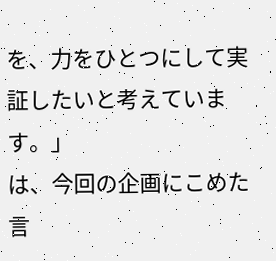を、力をひとつにして実証したいと考えています。」
は、今回の企画にこめた言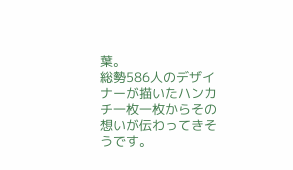葉。
総勢586人のデザイナーが描いたハンカチ一枚一枚からその想いが伝わってきそうです。